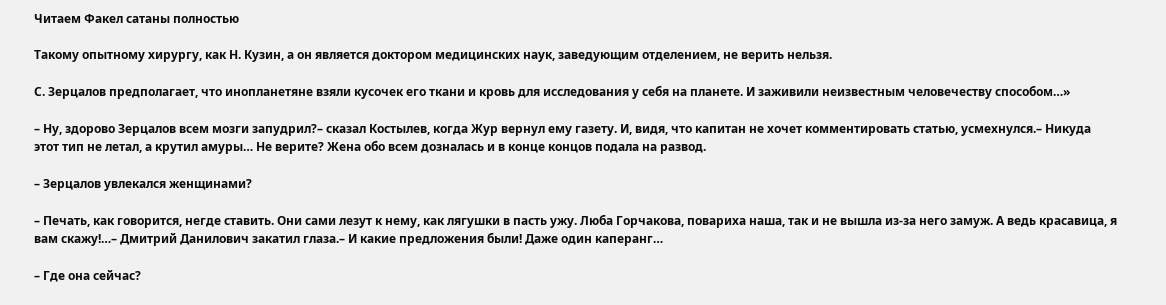Читаем Факел сатаны полностью

Такому опытному хирургу, как Н. Кузин, а он является доктором медицинских наук, заведующим отделением, не верить нельзя.

С. Зерцалов предполагает, что инопланетяне взяли кусочек его ткани и кровь для исследования у себя на планете. И заживили неизвестным человечеству способом…»

– Ну, здорово Зерцалов всем мозги запудрил?– сказал Костылев, когда Жур вернул ему газету. И, видя, что капитан не хочет комментировать статью, усмехнулся.– Никуда этот тип не летал, а крутил амуры… Не верите? Жена обо всем дозналась и в конце концов подала на развод.

– Зерцалов увлекался женщинами?

– Печать, как говорится, негде ставить. Они сами лезут к нему, как лягушки в пасть ужу. Люба Горчакова, повариха наша, так и не вышла из-за него замуж. А ведь красавица, я вам скажу!…– Дмитрий Данилович закатил глаза.– И какие предложения были! Даже один каперанг…

– Где она сейчас?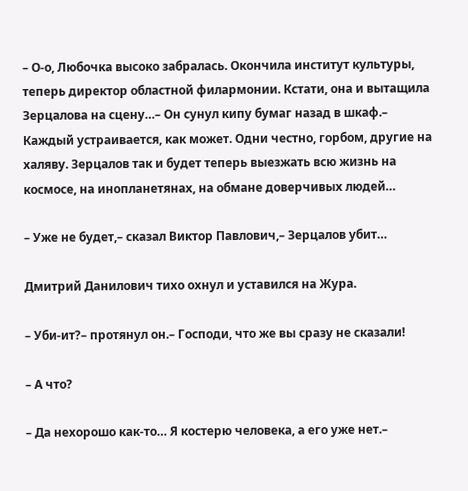– О-о, Любочка высоко забралась. Окончила институт культуры, теперь директор областной филармонии. Кстати, она и вытащила Зерцалова на сцену…– Он сунул кипу бумаг назад в шкаф.– Каждый устраивается, как может. Одни честно, горбом, другие на халяву. Зерцалов так и будет теперь выезжать всю жизнь на космосе, на инопланетянах, на обмане доверчивых людей…

– Уже не будет,– сказал Виктор Павлович,– Зерцалов убит…

Дмитрий Данилович тихо охнул и уставился на Жура.

– Уби-ит?– протянул он.– Господи, что же вы сразу не сказали!

– А что?

– Да нехорошо как-то… Я костерю человека, а его уже нет.–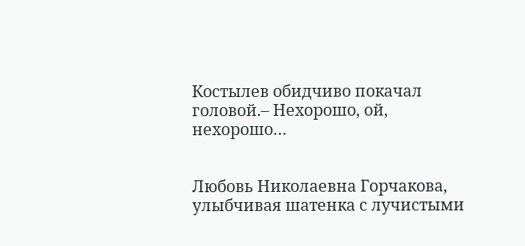Костылев обидчиво покачал головой.– Нехорошо, ой, нехорошо…


Любовь Николаевна Горчакова, улыбчивая шатенка с лучистыми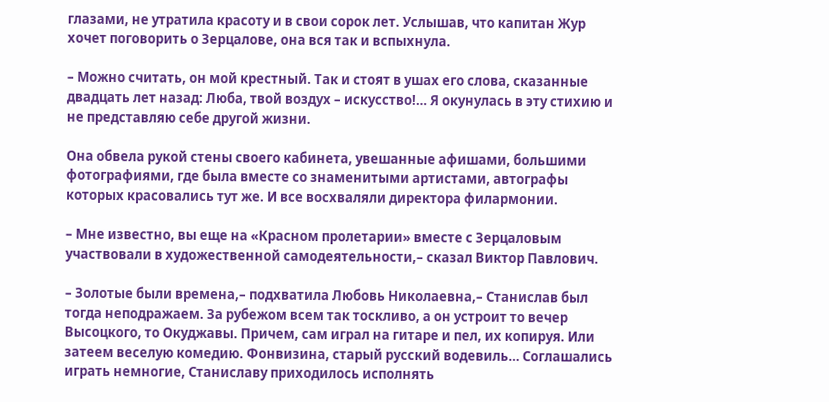глазами, не утратила красоту и в свои сорок лет. Услышав, что капитан Жур хочет поговорить о Зерцалове, она вся так и вспыхнула.

– Можно считать, он мой крестный. Так и стоят в ушах его слова, сказанные двадцать лет назад: Люба, твой воздух – искусство!… Я окунулась в эту стихию и не представляю себе другой жизни.

Она обвела рукой стены своего кабинета, увешанные афишами, большими фотографиями, где была вместе со знаменитыми артистами, автографы которых красовались тут же. И все восхваляли директора филармонии.

– Мне известно, вы еще на «Красном пролетарии» вместе с Зерцаловым участвовали в художественной самодеятельности,– сказал Виктор Павлович.

– Золотые были времена,– подхватила Любовь Николаевна,– Станислав был тогда неподражаем. За рубежом всем так тоскливо, а он устроит то вечер Высоцкого, то Окуджавы. Причем, сам играл на гитаре и пел, их копируя. Или затеем веселую комедию. Фонвизина, старый русский водевиль… Соглашались играть немногие, Станиславу приходилось исполнять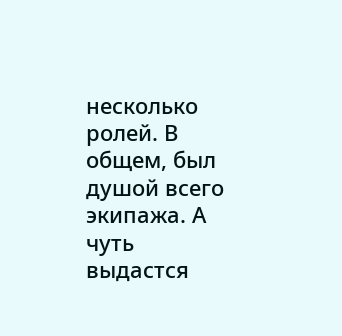несколько ролей. В общем, был душой всего экипажа. А чуть выдастся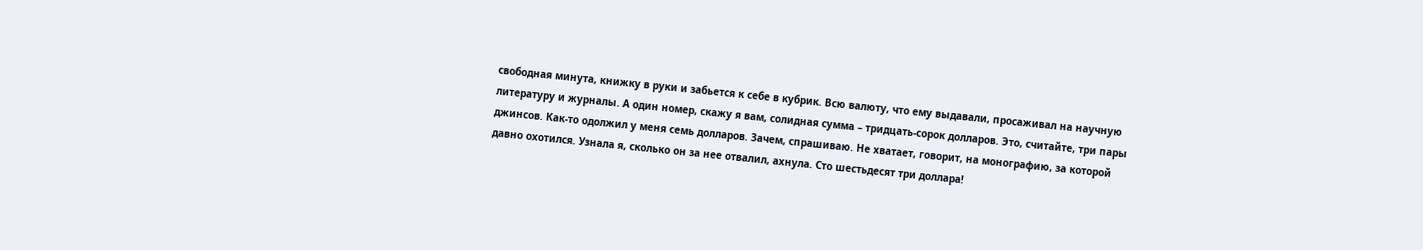свободная минута, книжку в руки и забьется к себе в кубрик. Всю валюту, что ему выдавали, просаживал на научную литературу и журналы. А один номер, скажу я вам, солидная сумма – тридцать-сорок долларов. Это, считайте, три пары джинсов. Как-то одолжил у меня семь долларов. Зачем, спрашиваю. Не хватает, говорит, на монографию, за которой давно охотился. Узнала я, сколько он за нее отвалил, ахнула. Сто шестьдесят три доллара!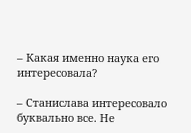– Какая именно наука его интересовала?

– Станислава интересовало буквально все. Не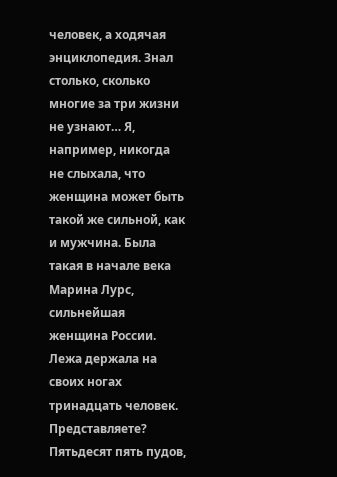человек, а ходячая энциклопедия. Знал столько, сколько многие за три жизни не узнают… Я, например, никогда не слыхала, что женщина может быть такой же сильной, как и мужчина. Была такая в начале века Марина Лурс, сильнейшая женщина России. Лежа держала на своих ногах тринадцать человек. Представляете? Пятьдесят пять пудов,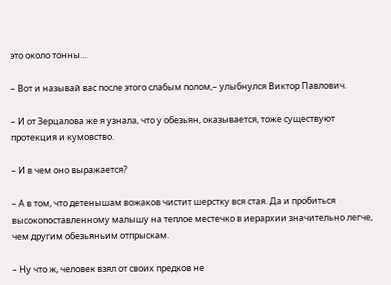это около тонны…

– Вот и называй вас после этого слабым полом,– улыбнулся Виктор Павлович.

– И от Зерцалова же я узнала, что у обезьян, оказывается, тоже существуют протекция и кумовство.

– И в чем оно выражается?

– А в том, что детенышам вожаков чистит шерстку вся стая. Да и пробиться высокопоставленному малышу на теплое местечко в иерархии значительно легче, чем другим обезьяньим отпрыскам.

– Ну что ж, человек взял от своих предков не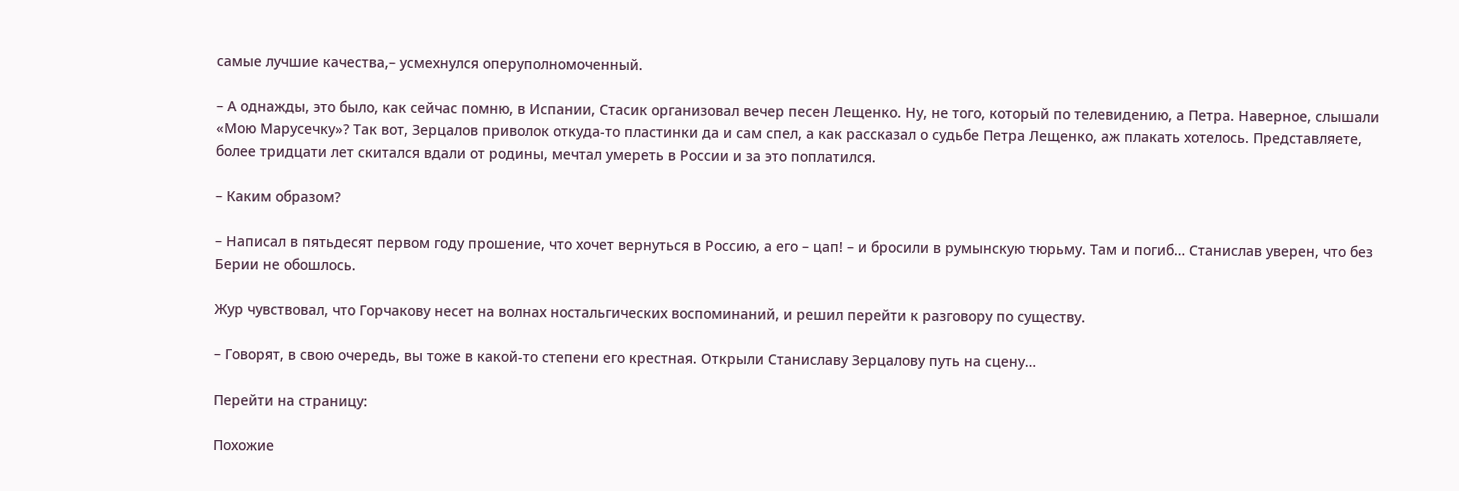самые лучшие качества,– усмехнулся оперуполномоченный.

– А однажды, это было, как сейчас помню, в Испании, Стасик организовал вечер песен Лещенко. Ну, не того, который по телевидению, а Петра. Наверное, слышали «Мою Марусечку»? Так вот, Зерцалов приволок откуда-то пластинки да и сам спел, а как рассказал о судьбе Петра Лещенко, аж плакать хотелось. Представляете, более тридцати лет скитался вдали от родины, мечтал умереть в России и за это поплатился.

– Каким образом?

– Написал в пятьдесят первом году прошение, что хочет вернуться в Россию, а его – цап! – и бросили в румынскую тюрьму. Там и погиб… Станислав уверен, что без Берии не обошлось.

Жур чувствовал, что Горчакову несет на волнах ностальгических воспоминаний, и решил перейти к разговору по существу.

– Говорят, в свою очередь, вы тоже в какой-то степени его крестная. Открыли Станиславу Зерцалову путь на сцену…

Перейти на страницу:

Похожие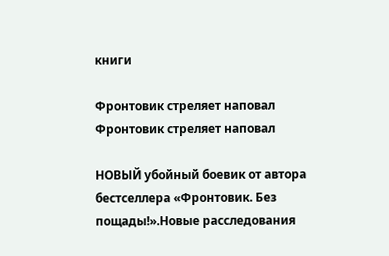книги

Фронтовик стреляет наповал
Фронтовик стреляет наповал

НОВЫЙ убойный боевик от автора бестселлера «Фронтовик. Без пощады!».Новые расследования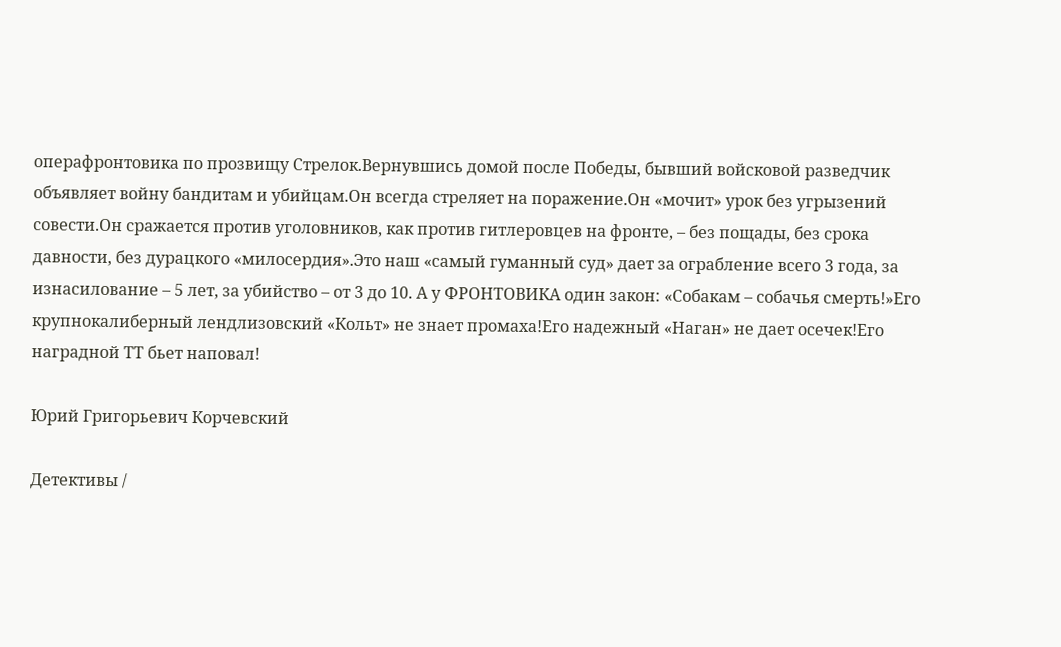операфронтовика по прозвищу Стрелок.Вернувшись домой после Победы, бывший войсковой разведчик объявляет войну бандитам и убийцам.Он всегда стреляет на поражение.Он «мочит» урок без угрызений совести.Он сражается против уголовников, как против гитлеровцев на фронте, – без пощады, без срока давности, без дурацкого «милосердия».Это наш «самый гуманный суд» дает за ограбление всего 3 года, за изнасилование – 5 лет, за убийство – от 3 до 10. А у ФРОНТОВИКА один закон: «Собакам – собачья смерть!»Его крупнокалиберный лендлизовский «Кольт» не знает промаха!Его надежный «Наган» не дает осечек!Его наградной ТТ бьет наповал!

Юрий Григорьевич Корчевский

Детективы /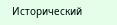Исторический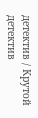детектив / Крутой детектив